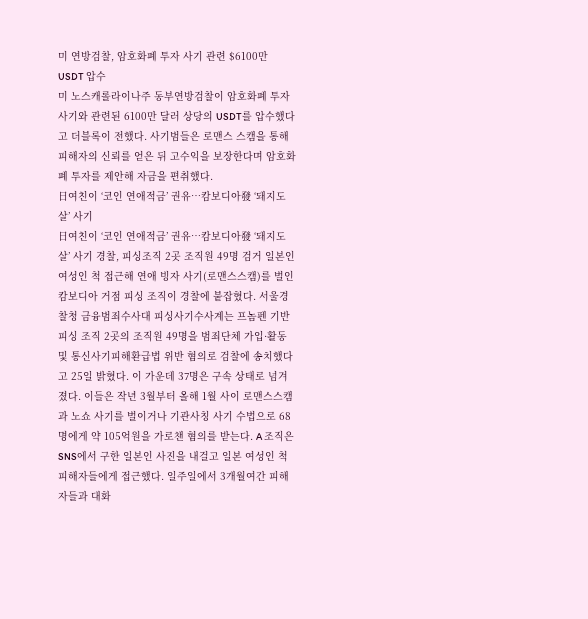미 연방검찰, 암호화폐 투자 사기 관련 $6100만 USDT 압수
미 노스캐롤라이나주 동부연방검찰이 암호화폐 투자 사기와 관련된 6100만 달러 상당의 USDT를 압수했다고 더블록이 전했다. 사기범들은 로맨스 스캠을 통해 피해자의 신뢰를 얻은 뒤 고수익을 보장한다며 암호화폐 투자를 제안해 자금을 편취했다.
日여친이 ‘코인 연애적금’ 권유…캄보디아發 ‘돼지도살’ 사기
日여친이 ‘코인 연애적금’ 권유…캄보디아發 ‘돼지도살’ 사기 경찰, 피싱조직 2곳 조직원 49명 검거 일본인 여성인 척 접근해 연애 빙자 사기(로맨스스캠)를 벌인 캄보디아 거점 피싱 조직이 경찰에 붙잡혔다. 서울경찰청 금융범죄수사대 피싱사기수사계는 프놈펜 기반 피싱 조직 2곳의 조직원 49명을 범죄단체 가입·활동 및 통신사기피해환급법 위반 혐의로 검찰에 송치했다고 25일 밝혔다. 이 가운데 37명은 구속 상태로 넘겨졌다. 이들은 작년 3월부터 올해 1월 사이 로맨스스캠과 노쇼 사기를 벌이거나 기관사칭 사기 수법으로 68명에게 약 105억원을 가로챈 혐의를 받는다. A 조직은 SNS에서 구한 일본인 사진을 내걸고 일본 여성인 척 피해자들에게 접근했다. 일주일에서 3개월여간 피해자들과 대화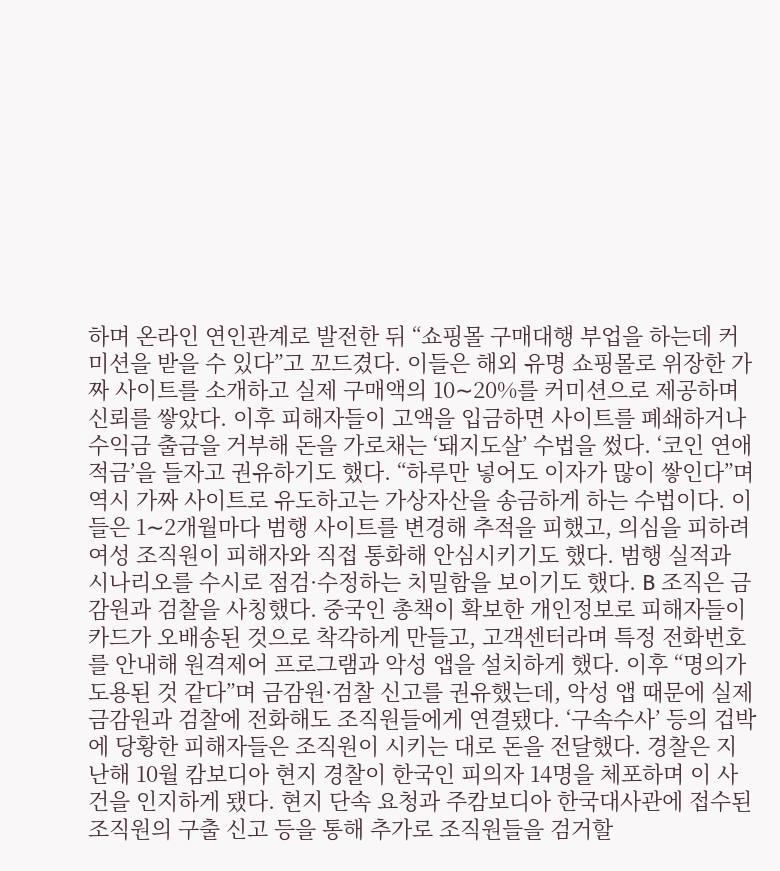하며 온라인 연인관계로 발전한 뒤 “쇼핑몰 구매대행 부업을 하는데 커미션을 받을 수 있다”고 꼬드겼다. 이들은 해외 유명 쇼핑몰로 위장한 가짜 사이트를 소개하고 실제 구매액의 10∼20%를 커미션으로 제공하며 신뢰를 쌓았다. 이후 피해자들이 고액을 입금하면 사이트를 폐쇄하거나 수익금 출금을 거부해 돈을 가로채는 ‘돼지도살’ 수법을 썼다. ‘코인 연애 적금’을 들자고 권유하기도 했다. “하루만 넣어도 이자가 많이 쌓인다”며 역시 가짜 사이트로 유도하고는 가상자산을 송금하게 하는 수법이다. 이들은 1∼2개월마다 범행 사이트를 변경해 추적을 피했고, 의심을 피하려 여성 조직원이 피해자와 직접 통화해 안심시키기도 했다. 범행 실적과 시나리오를 수시로 점검·수정하는 치밀함을 보이기도 했다. B 조직은 금감원과 검찰을 사칭했다. 중국인 총책이 확보한 개인정보로 피해자들이 카드가 오배송된 것으로 착각하게 만들고, 고객센터라며 특정 전화번호를 안내해 원격제어 프로그램과 악성 앱을 설치하게 했다. 이후 “명의가 도용된 것 같다”며 금감원·검찰 신고를 권유했는데, 악성 앱 때문에 실제 금감원과 검찰에 전화해도 조직원들에게 연결됐다. ‘구속수사’ 등의 겁박에 당황한 피해자들은 조직원이 시키는 대로 돈을 전달했다. 경찰은 지난해 10월 캄보디아 현지 경찰이 한국인 피의자 14명을 체포하며 이 사건을 인지하게 됐다. 현지 단속 요청과 주캄보디아 한국대사관에 접수된 조직원의 구출 신고 등을 통해 추가로 조직원들을 검거할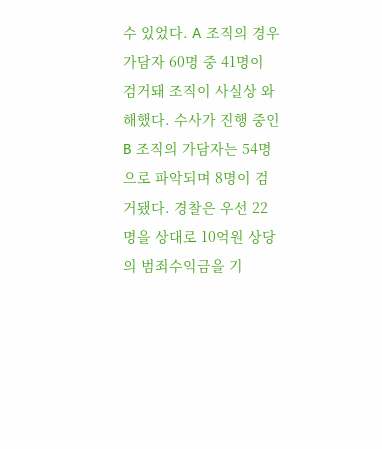수 있었다. A 조직의 경우 가담자 60명 중 41명이 검거돼 조직이 사실상 와해했다. 수사가 진행 중인 B 조직의 가담자는 54명으로 파악되며 8명이 검거됐다. 경찰은 우선 22명을 상대로 10억원 상당의 범죄수익금을 기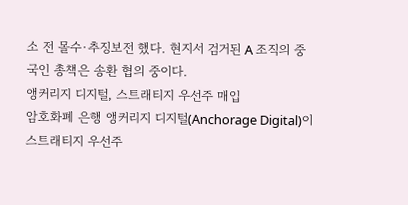소 전 몰수·추징보전 했다. 현지서 검거된 A 조직의 중국인 총책은 송환 협의 중이다.
앵커리지 디지털, 스트래티지 우선주 매입
암호화폐 은행 앵커리지 디지털(Anchorage Digital)이 스트래티지 우선주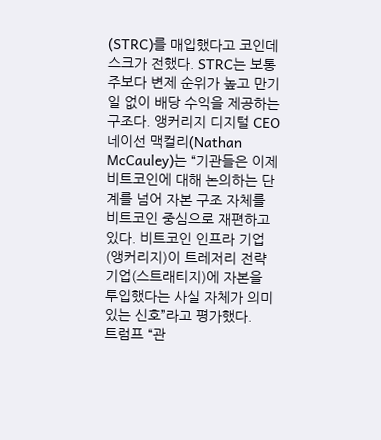(STRC)를 매입했다고 코인데스크가 전했다. STRC는 보통주보다 변제 순위가 높고 만기일 없이 배당 수익을 제공하는 구조다. 앵커리지 디지털 CEO 네이선 맥컬리(Nathan McCauley)는 “기관들은 이제 비트코인에 대해 논의하는 단계를 넘어 자본 구조 자체를 비트코인 중심으로 재편하고 있다. 비트코인 인프라 기업(앵커리지)이 트레저리 전략 기업(스트래티지)에 자본을 투입했다는 사실 자체가 의미 있는 신호”라고 평가했다.
트럼프 “관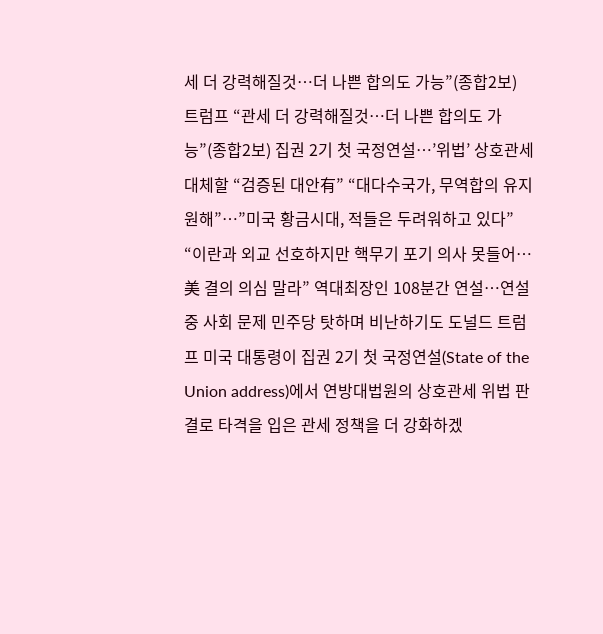세 더 강력해질것…더 나쁜 합의도 가능”(종합2보)
트럼프 “관세 더 강력해질것…더 나쁜 합의도 가능”(종합2보) 집권 2기 첫 국정연설…’위법’ 상호관세 대체할 “검증된 대안有” “대다수국가, 무역합의 유지원해”…”미국 황금시대, 적들은 두려워하고 있다” “이란과 외교 선호하지만 핵무기 포기 의사 못들어…美 결의 의심 말라” 역대최장인 108분간 연설…연설 중 사회 문제 민주당 탓하며 비난하기도 도널드 트럼프 미국 대통령이 집권 2기 첫 국정연설(State of the Union address)에서 연방대법원의 상호관세 위법 판결로 타격을 입은 관세 정책을 더 강화하겠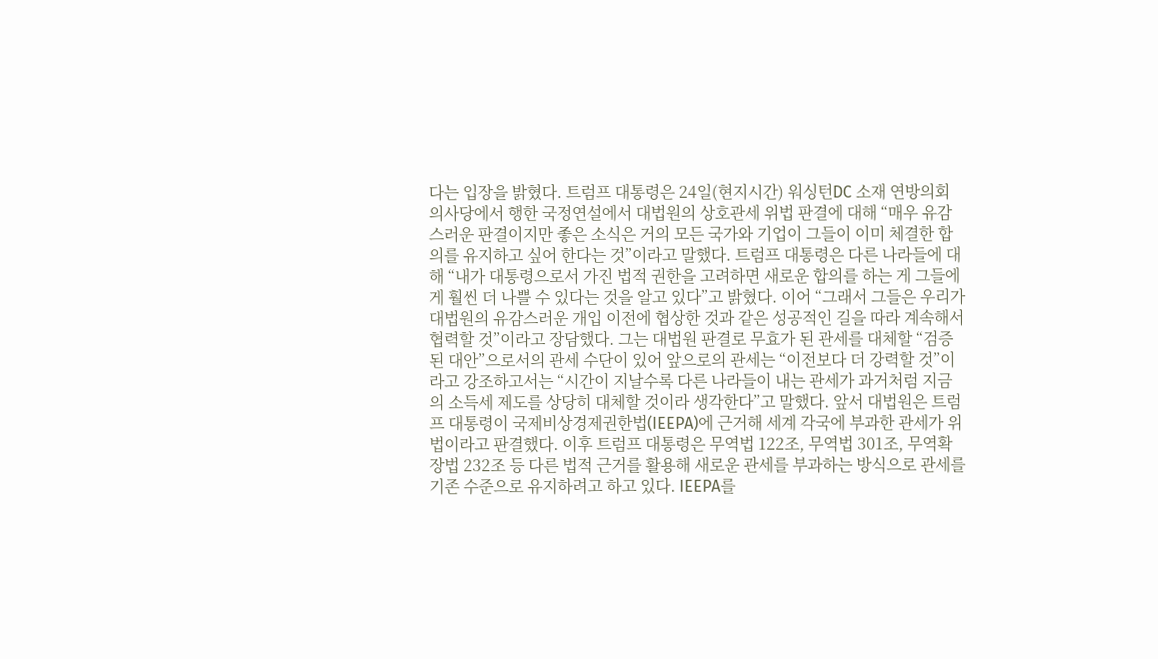다는 입장을 밝혔다. 트럼프 대통령은 24일(현지시간) 워싱턴DC 소재 연방의회 의사당에서 행한 국정연설에서 대법원의 상호관세 위법 판결에 대해 “매우 유감스러운 판결이지만 좋은 소식은 거의 모든 국가와 기업이 그들이 이미 체결한 합의를 유지하고 싶어 한다는 것”이라고 말했다. 트럼프 대통령은 다른 나라들에 대해 “내가 대통령으로서 가진 법적 권한을 고려하면 새로운 합의를 하는 게 그들에게 훨씬 더 나쁠 수 있다는 것을 알고 있다”고 밝혔다. 이어 “그래서 그들은 우리가 대법원의 유감스러운 개입 이전에 협상한 것과 같은 성공적인 길을 따라 계속해서 협력할 것”이라고 장담했다. 그는 대법원 판결로 무효가 된 관세를 대체할 “검증된 대안”으로서의 관세 수단이 있어 앞으로의 관세는 “이전보다 더 강력할 것”이라고 강조하고서는 “시간이 지날수록 다른 나라들이 내는 관세가 과거처럼 지금의 소득세 제도를 상당히 대체할 것이라 생각한다”고 말했다. 앞서 대법원은 트럼프 대통령이 국제비상경제권한법(IEEPA)에 근거해 세계 각국에 부과한 관세가 위법이라고 판결했다. 이후 트럼프 대통령은 무역법 122조, 무역법 301조, 무역확장법 232조 등 다른 법적 근거를 활용해 새로운 관세를 부과하는 방식으로 관세를 기존 수준으로 유지하려고 하고 있다. IEEPA를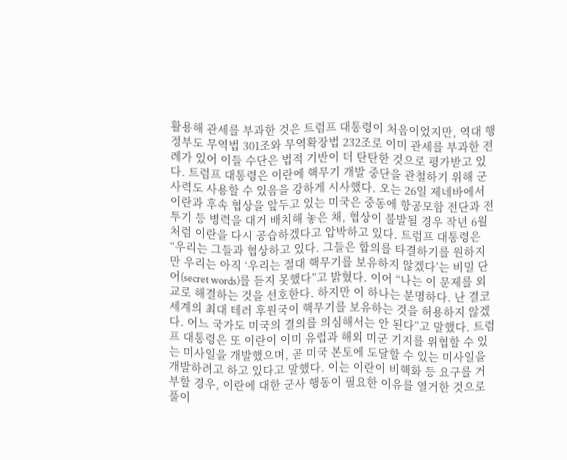활용해 관세를 부과한 것은 트럼프 대통령이 처음이었지만, 역대 행정부도 무역법 301조와 무역확장법 232조로 이미 관세를 부과한 전례가 있어 이들 수단은 법적 기반이 더 탄탄한 것으로 평가받고 있다. 트럼프 대통령은 이란에 핵무기 개발 중단을 관철하기 위해 군사력도 사용할 수 있음을 강하게 시사했다. 오는 26일 제네바에서 이란과 후속 협상을 앞두고 있는 미국은 중동에 항공모함 전단과 전투기 등 병력을 대거 배치해 놓은 채, 협상이 불발될 경우 작년 6월처럼 이란을 다시 공습하겠다고 압박하고 있다. 트럼프 대통령은 “우리는 그들과 협상하고 있다. 그들은 합의를 타결하기를 원하지만 우리는 아직 ‘우리는 절대 핵무기를 보유하지 않겠다’는 비밀 단어(secret words)를 듣지 못했다”고 밝혔다. 이어 “나는 이 문제를 외교로 해결하는 것을 선호한다. 하지만 이 하나는 분명하다. 난 결코 세계의 최대 테러 후원국이 핵무기를 보유하는 것을 허용하지 않겠다. 어느 국가도 미국의 결의를 의심해서는 안 된다”고 말했다. 트럼프 대통령은 또 이란이 이미 유럽과 해외 미군 기지를 위협할 수 있는 미사일을 개발했으며, 곧 미국 본토에 도달할 수 있는 미사일을 개발하려고 하고 있다고 말했다. 이는 이란이 비핵화 등 요구를 거부할 경우, 이란에 대한 군사 행동이 필요한 이유를 열거한 것으로 풀이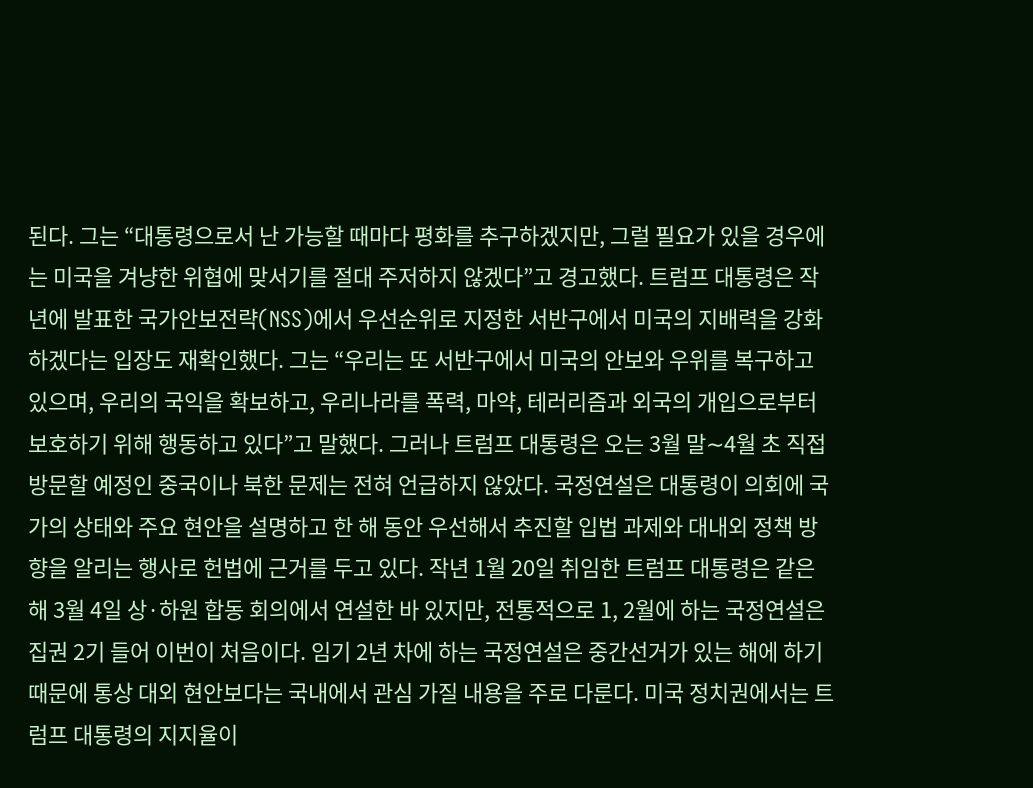된다. 그는 “대통령으로서 난 가능할 때마다 평화를 추구하겠지만, 그럴 필요가 있을 경우에는 미국을 겨냥한 위협에 맞서기를 절대 주저하지 않겠다”고 경고했다. 트럼프 대통령은 작년에 발표한 국가안보전략(NSS)에서 우선순위로 지정한 서반구에서 미국의 지배력을 강화하겠다는 입장도 재확인했다. 그는 “우리는 또 서반구에서 미국의 안보와 우위를 복구하고 있으며, 우리의 국익을 확보하고, 우리나라를 폭력, 마약, 테러리즘과 외국의 개입으로부터 보호하기 위해 행동하고 있다”고 말했다. 그러나 트럼프 대통령은 오는 3월 말∼4월 초 직접 방문할 예정인 중국이나 북한 문제는 전혀 언급하지 않았다. 국정연설은 대통령이 의회에 국가의 상태와 주요 현안을 설명하고 한 해 동안 우선해서 추진할 입법 과제와 대내외 정책 방향을 알리는 행사로 헌법에 근거를 두고 있다. 작년 1월 20일 취임한 트럼프 대통령은 같은 해 3월 4일 상·하원 합동 회의에서 연설한 바 있지만, 전통적으로 1, 2월에 하는 국정연설은 집권 2기 들어 이번이 처음이다. 임기 2년 차에 하는 국정연설은 중간선거가 있는 해에 하기 때문에 통상 대외 현안보다는 국내에서 관심 가질 내용을 주로 다룬다. 미국 정치권에서는 트럼프 대통령의 지지율이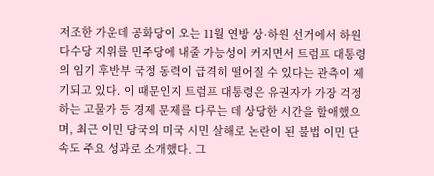저조한 가운데 공화당이 오는 11월 연방 상·하원 선거에서 하원 다수당 지위를 민주당에 내줄 가능성이 커지면서 트럼프 대통령의 임기 후반부 국정 동력이 급격히 떨어질 수 있다는 관측이 제기되고 있다. 이 때문인지 트럼프 대통령은 유권자가 가장 걱정하는 고물가 등 경제 문제를 다루는 데 상당한 시간을 할애했으며, 최근 이민 당국의 미국 시민 살해로 논란이 된 불법 이민 단속도 주요 성과로 소개했다. 그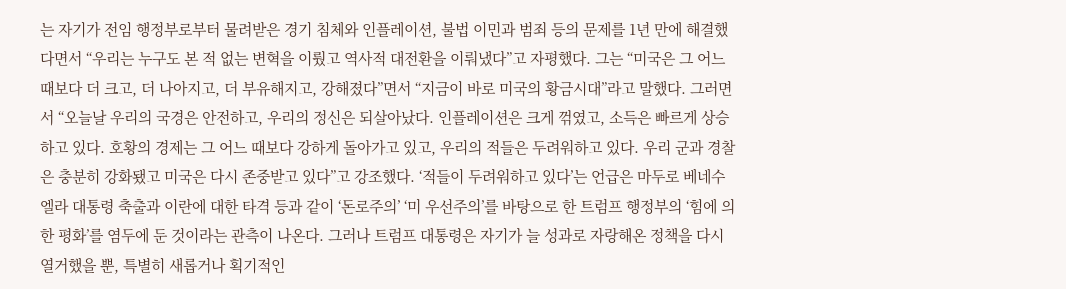는 자기가 전임 행정부로부터 물려받은 경기 침체와 인플레이션, 불법 이민과 범죄 등의 문제를 1년 만에 해결했다면서 “우리는 누구도 본 적 없는 변혁을 이뤘고 역사적 대전환을 이뤄냈다”고 자평했다. 그는 “미국은 그 어느 때보다 더 크고, 더 나아지고, 더 부유해지고, 강해졌다”면서 “지금이 바로 미국의 황금시대”라고 말했다. 그러면서 “오늘날 우리의 국경은 안전하고, 우리의 정신은 되살아났다. 인플레이션은 크게 꺾였고, 소득은 빠르게 상승하고 있다. 호황의 경제는 그 어느 때보다 강하게 돌아가고 있고, 우리의 적들은 두려워하고 있다. 우리 군과 경찰은 충분히 강화됐고 미국은 다시 존중받고 있다”고 강조했다. ‘적들이 두려워하고 있다’는 언급은 마두로 베네수엘라 대통령 축출과 이란에 대한 타격 등과 같이 ‘돈로주의’ ‘미 우선주의’를 바탕으로 한 트럼프 행정부의 ‘힘에 의한 평화’를 염두에 둔 것이라는 관측이 나온다. 그러나 트럼프 대통령은 자기가 늘 성과로 자랑해온 정책을 다시 열거했을 뿐, 특별히 새롭거나 획기적인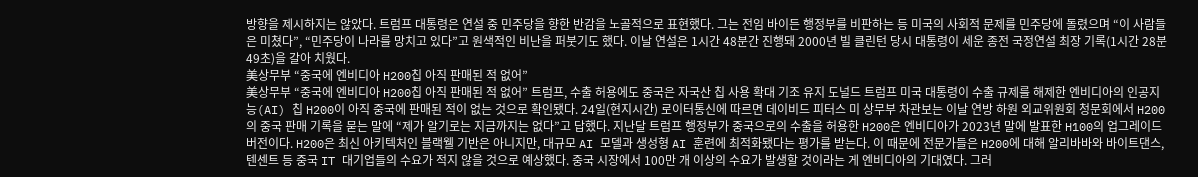방향을 제시하지는 않았다. 트럼프 대통령은 연설 중 민주당을 향한 반감을 노골적으로 표현했다. 그는 전임 바이든 행정부를 비판하는 등 미국의 사회적 문제를 민주당에 돌렸으며 “이 사람들은 미쳤다”, “민주당이 나라를 망치고 있다”고 원색적인 비난을 퍼붓기도 했다. 이날 연설은 1시간 48분간 진행돼 2000년 빌 클린턴 당시 대통령이 세운 종전 국정연설 최장 기록(1시간 28분 49초)을 갈아 치웠다.
美상무부 “중국에 엔비디아 H200칩 아직 판매된 적 없어”
美상무부 “중국에 엔비디아 H200칩 아직 판매된 적 없어” 트럼프, 수출 허용에도 중국은 자국산 칩 사용 확대 기조 유지 도널드 트럼프 미국 대통령이 수출 규제를 해제한 엔비디아의 인공지능(AI) 칩 H200이 아직 중국에 판매된 적이 없는 것으로 확인됐다. 24일(현지시간) 로이터통신에 따르면 데이비드 피터스 미 상무부 차관보는 이날 연방 하원 외교위원회 청문회에서 H200의 중국 판매 기록을 묻는 말에 “제가 알기로는 지금까지는 없다”고 답했다. 지난달 트럼프 행정부가 중국으로의 수출을 허용한 H200은 엔비디아가 2023년 말에 발표한 H100의 업그레이드 버전이다. H200은 최신 아키텍처인 블랙웰 기반은 아니지만, 대규모 AI 모델과 생성형 AI 훈련에 최적화됐다는 평가를 받는다. 이 때문에 전문가들은 H200에 대해 알리바바와 바이트댄스, 텐센트 등 중국 IT 대기업들의 수요가 적지 않을 것으로 예상했다. 중국 시장에서 100만 개 이상의 수요가 발생할 것이라는 게 엔비디아의 기대였다. 그러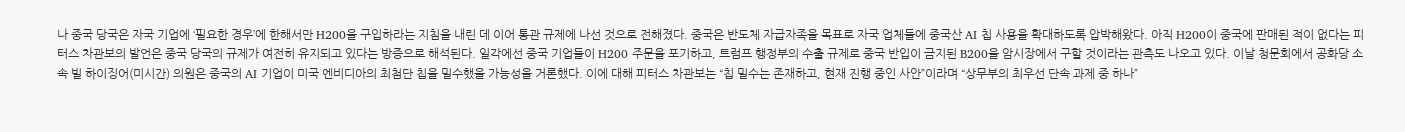나 중국 당국은 자국 기업에 ‘필요한 경우’에 한해서만 H200을 구입하라는 지침을 내린 데 이어 통관 규제에 나선 것으로 전해졌다. 중국은 반도체 자급자족을 목표로 자국 업체들에 중국산 AI 칩 사용을 확대하도록 압박해왔다. 아직 H200이 중국에 판매된 적이 없다는 피터스 차관보의 발언은 중국 당국의 규제가 여전히 유지되고 있다는 방증으로 해석된다. 일각에선 중국 기업들이 H200 주문을 포기하고, 트럼프 행정부의 수출 규제로 중국 반입이 금지된 B200을 암시장에서 구할 것이라는 관측도 나오고 있다. 이날 청문회에서 공화당 소속 빌 하이징어(미시간) 의원은 중국의 AI 기업이 미국 엔비디아의 최첨단 칩을 밀수했을 가능성을 거론했다. 이에 대해 피터스 차관보는 “칩 밀수는 존재하고, 현재 진행 중인 사안”이라며 “상무부의 최우선 단속 과제 중 하나”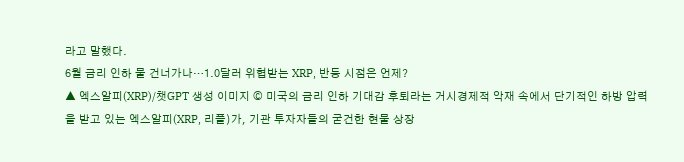라고 말했다.
6월 금리 인하 물 건너가나…1.0달러 위협받는 XRP, 반등 시점은 언제?
▲ 엑스알피(XRP)/챗GPT 생성 이미지 © 미국의 금리 인하 기대감 후퇴라는 거시경제적 악재 속에서 단기적인 하방 압력을 받고 있는 엑스알피(XRP, 리플)가, 기관 투자자들의 굳건한 현물 상장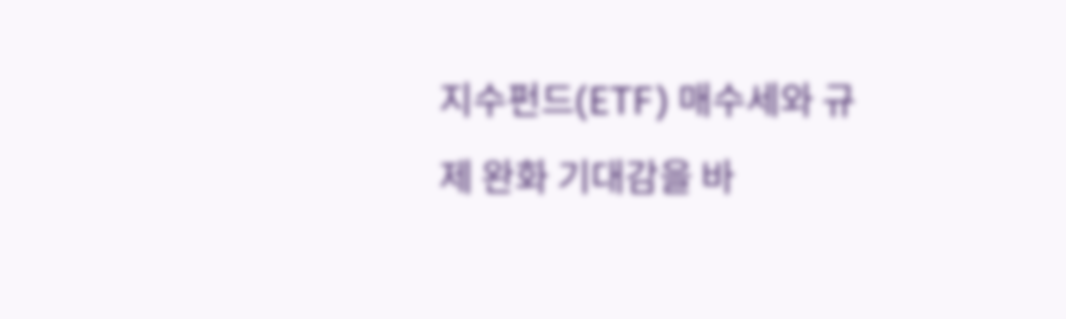지수펀드(ETF) 매수세와 규제 완화 기대감을 바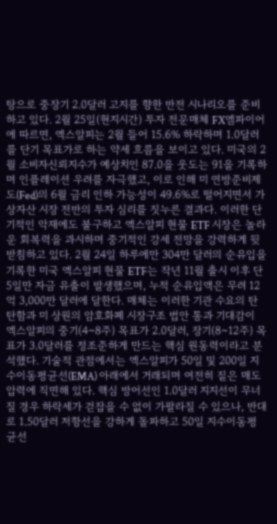탕으로 중장기 2.0달러 고지를 향한 반전 시나리오를 준비하고 있다. 2월 25일(현지시간) 투자 전문매체 FX엠파이어에 따르면, 엑스알피는 2월 들어 15.6% 하락하며 1.0달러를 단기 목표가로 하는 약세 흐름을 보이고 있다. 미국의 2월 소비자신뢰지수가 예상치인 87.0을 웃도는 91을 기록하며 인플레이션 우려를 자극했고, 이로 인해 미 연방준비제도(Fed)의 6월 금리 인하 가능성이 49.6%로 떨어지면서 가상자산 시장 전반의 투자 심리를 짓누른 결과다. 이러한 단기적인 악재에도 불구하고 엑스알피 현물 ETF 시장은 놀라운 회복력을 과시하며 중기적인 강세 전망을 강력하게 뒷받침하고 있다. 2월 24일 하루에만 304만 달러의 순유입을 기록한 미국 엑스알피 현물 ETF는 작년 11월 출시 이후 단 5일만 자금 유출이 발생했으며, 누적 순유입액은 무려 12억 3,000만 달러에 달한다. 매체는 이러한 기관 수요의 탄탄함과 미 상원의 암호화폐 시장구조 법안 통과 기대감이 엑스알피의 중기(4~8주) 목표가 2.0달러, 장기(8~12주) 목표가 3.0달러를 정조준하게 만드는 핵심 원동력이라고 분석했다. 기술적 관점에서는 엑스알피가 50일 및 200일 지수이동평균선(EMA) 아래에서 거래되며 여전히 짙은 매도 압력에 직면해 있다. 핵심 방어선인 1.0달러 지지선이 무너질 경우 하락세가 걷잡을 수 없이 가팔라질 수 있으나, 반대로 1.50달러 저항선을 강하게 돌파하고 50일 지수이동평균선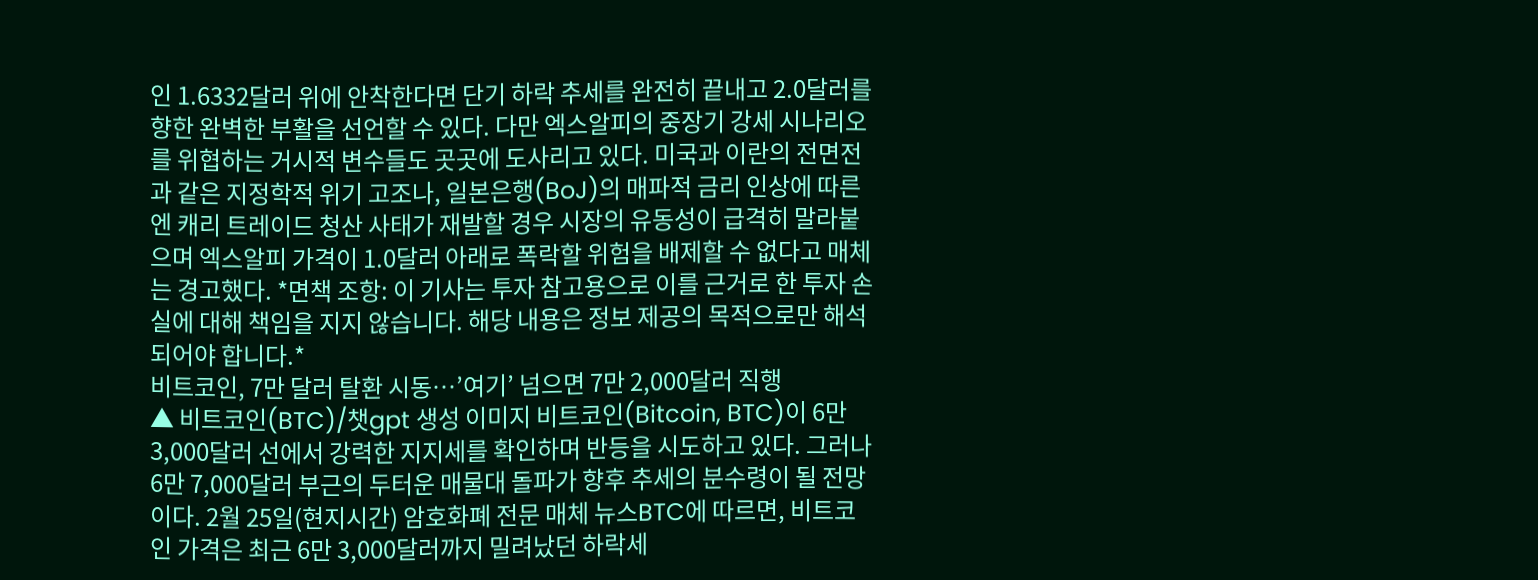인 1.6332달러 위에 안착한다면 단기 하락 추세를 완전히 끝내고 2.0달러를 향한 완벽한 부활을 선언할 수 있다. 다만 엑스알피의 중장기 강세 시나리오를 위협하는 거시적 변수들도 곳곳에 도사리고 있다. 미국과 이란의 전면전과 같은 지정학적 위기 고조나, 일본은행(BoJ)의 매파적 금리 인상에 따른 엔 캐리 트레이드 청산 사태가 재발할 경우 시장의 유동성이 급격히 말라붙으며 엑스알피 가격이 1.0달러 아래로 폭락할 위험을 배제할 수 없다고 매체는 경고했다. *면책 조항: 이 기사는 투자 참고용으로 이를 근거로 한 투자 손실에 대해 책임을 지지 않습니다. 해당 내용은 정보 제공의 목적으로만 해석되어야 합니다.*
비트코인, 7만 달러 탈환 시동…’여기’ 넘으면 7만 2,000달러 직행
▲ 비트코인(BTC)/챗gpt 생성 이미지 비트코인(Bitcoin, BTC)이 6만 3,000달러 선에서 강력한 지지세를 확인하며 반등을 시도하고 있다. 그러나 6만 7,000달러 부근의 두터운 매물대 돌파가 향후 추세의 분수령이 될 전망이다. 2월 25일(현지시간) 암호화폐 전문 매체 뉴스BTC에 따르면, 비트코인 가격은 최근 6만 3,000달러까지 밀려났던 하락세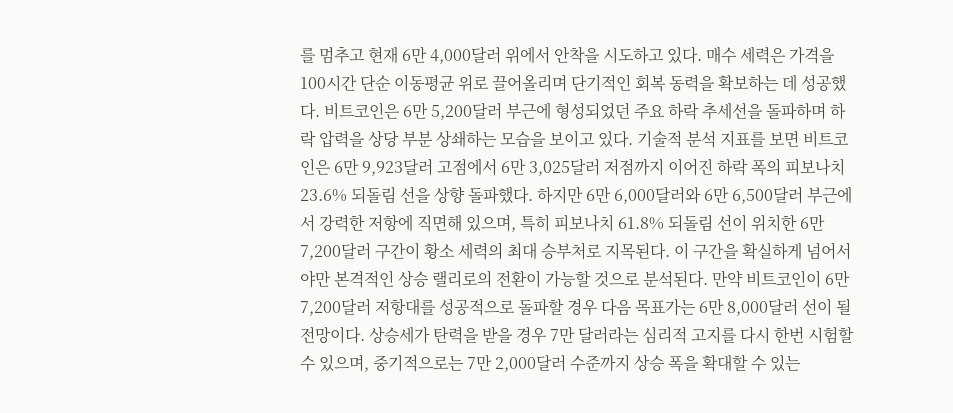를 멈추고 현재 6만 4,000달러 위에서 안착을 시도하고 있다. 매수 세력은 가격을 100시간 단순 이동평균 위로 끌어올리며 단기적인 회복 동력을 확보하는 데 성공했다. 비트코인은 6만 5,200달러 부근에 형성되었던 주요 하락 추세선을 돌파하며 하락 압력을 상당 부분 상쇄하는 모습을 보이고 있다. 기술적 분석 지표를 보면 비트코인은 6만 9,923달러 고점에서 6만 3,025달러 저점까지 이어진 하락 폭의 피보나치 23.6% 되돌림 선을 상향 돌파했다. 하지만 6만 6,000달러와 6만 6,500달러 부근에서 강력한 저항에 직면해 있으며, 특히 피보나치 61.8% 되돌림 선이 위치한 6만 7,200달러 구간이 황소 세력의 최대 승부처로 지목된다. 이 구간을 확실하게 넘어서야만 본격적인 상승 랠리로의 전환이 가능할 것으로 분석된다. 만약 비트코인이 6만 7,200달러 저항대를 성공적으로 돌파할 경우 다음 목표가는 6만 8,000달러 선이 될 전망이다. 상승세가 탄력을 받을 경우 7만 달러라는 심리적 고지를 다시 한번 시험할 수 있으며, 중기적으로는 7만 2,000달러 수준까지 상승 폭을 확대할 수 있는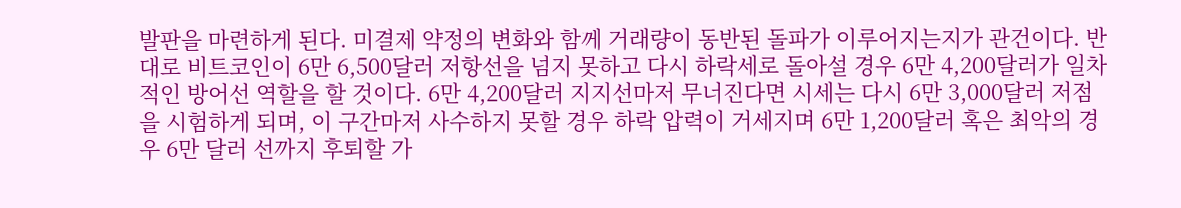발판을 마련하게 된다. 미결제 약정의 변화와 함께 거래량이 동반된 돌파가 이루어지는지가 관건이다. 반대로 비트코인이 6만 6,500달러 저항선을 넘지 못하고 다시 하락세로 돌아설 경우 6만 4,200달러가 일차적인 방어선 역할을 할 것이다. 6만 4,200달러 지지선마저 무너진다면 시세는 다시 6만 3,000달러 저점을 시험하게 되며, 이 구간마저 사수하지 못할 경우 하락 압력이 거세지며 6만 1,200달러 혹은 최악의 경우 6만 달러 선까지 후퇴할 가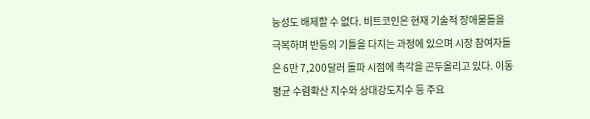능성도 배제할 수 없다. 비트코인은 현재 기술적 장애물들을 극복하며 반등의 기틀을 다지는 과정에 있으며 시장 참여자들은 6만 7,200달러 돌파 시점에 촉각을 곤두올리고 있다. 이동평균 수렴확산 지수와 상대강도지수 등 주요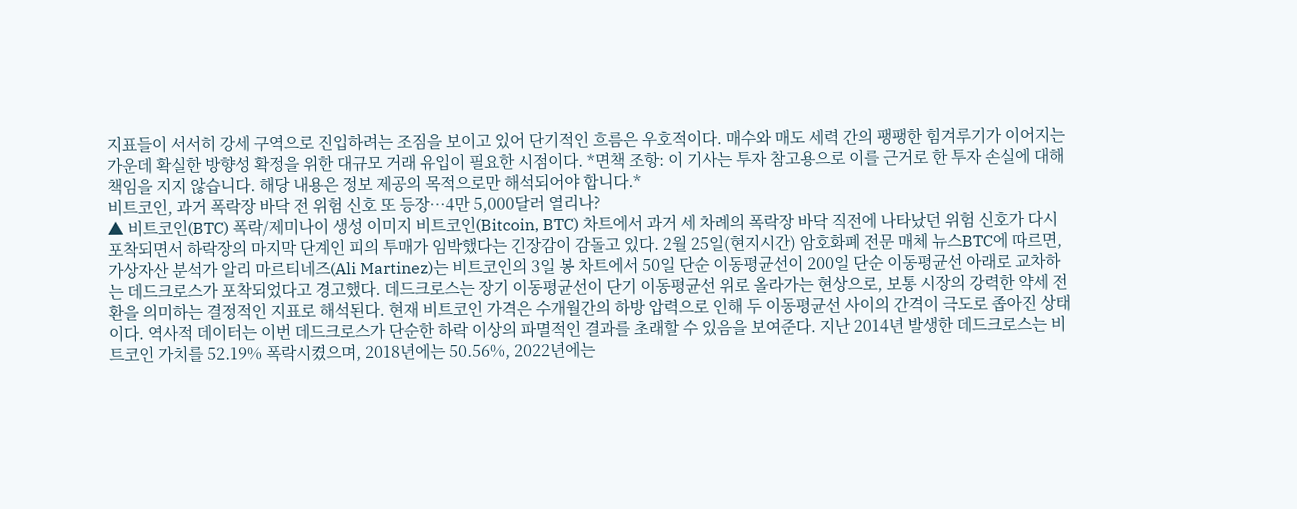지표들이 서서히 강세 구역으로 진입하려는 조짐을 보이고 있어 단기적인 흐름은 우호적이다. 매수와 매도 세력 간의 팽팽한 힘겨루기가 이어지는 가운데 확실한 방향성 확정을 위한 대규모 거래 유입이 필요한 시점이다. *면책 조항: 이 기사는 투자 참고용으로 이를 근거로 한 투자 손실에 대해 책임을 지지 않습니다. 해당 내용은 정보 제공의 목적으로만 해석되어야 합니다.*
비트코인, 과거 폭락장 바닥 전 위험 신호 또 등장…4만 5,000달러 열리나?
▲ 비트코인(BTC) 폭락/제미나이 생성 이미지 비트코인(Bitcoin, BTC) 차트에서 과거 세 차례의 폭락장 바닥 직전에 나타났던 위험 신호가 다시 포착되면서 하락장의 마지막 단계인 피의 투매가 임박했다는 긴장감이 감돌고 있다. 2월 25일(현지시간) 암호화폐 전문 매체 뉴스BTC에 따르면, 가상자산 분석가 알리 마르티네즈(Ali Martinez)는 비트코인의 3일 봉 차트에서 50일 단순 이동평균선이 200일 단순 이동평균선 아래로 교차하는 데드크로스가 포착되었다고 경고했다. 데드크로스는 장기 이동평균선이 단기 이동평균선 위로 올라가는 현상으로, 보통 시장의 강력한 약세 전환을 의미하는 결정적인 지표로 해석된다. 현재 비트코인 가격은 수개월간의 하방 압력으로 인해 두 이동평균선 사이의 간격이 극도로 좁아진 상태이다. 역사적 데이터는 이번 데드크로스가 단순한 하락 이상의 파멸적인 결과를 초래할 수 있음을 보여준다. 지난 2014년 발생한 데드크로스는 비트코인 가치를 52.19% 폭락시켰으며, 2018년에는 50.56%, 2022년에는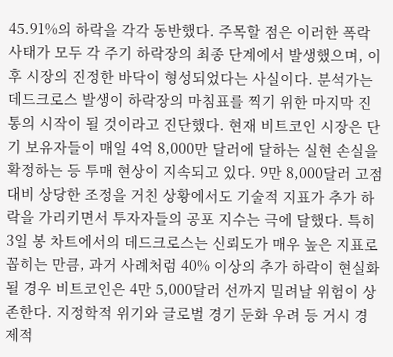45.91%의 하락을 각각 동반했다. 주목할 점은 이러한 폭락 사태가 모두 각 주기 하락장의 최종 단계에서 발생했으며, 이후 시장의 진정한 바닥이 형성되었다는 사실이다. 분석가는 데드크로스 발생이 하락장의 마침표를 찍기 위한 마지막 진통의 시작이 될 것이라고 진단했다. 현재 비트코인 시장은 단기 보유자들이 매일 4억 8,000만 달러에 달하는 실현 손실을 확정하는 등 투매 현상이 지속되고 있다. 9만 8,000달러 고점 대비 상당한 조정을 거친 상황에서도 기술적 지표가 추가 하락을 가리키면서 투자자들의 공포 지수는 극에 달했다. 특히 3일 봉 차트에서의 데드크로스는 신뢰도가 매우 높은 지표로 꼽히는 만큼, 과거 사례처럼 40% 이상의 추가 하락이 현실화될 경우 비트코인은 4만 5,000달러 선까지 밀려날 위험이 상존한다. 지정학적 위기와 글로벌 경기 둔화 우려 등 거시 경제적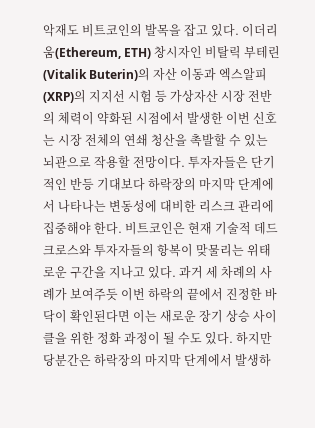악재도 비트코인의 발목을 잡고 있다. 이더리움(Ethereum, ETH) 창시자인 비탈릭 부테린(Vitalik Buterin)의 자산 이동과 엑스알피(XRP)의 지지선 시험 등 가상자산 시장 전반의 체력이 약화된 시점에서 발생한 이번 신호는 시장 전체의 연쇄 청산을 촉발할 수 있는 뇌관으로 작용할 전망이다. 투자자들은 단기적인 반등 기대보다 하락장의 마지막 단계에서 나타나는 변동성에 대비한 리스크 관리에 집중해야 한다. 비트코인은 현재 기술적 데드크로스와 투자자들의 항복이 맞물리는 위태로운 구간을 지나고 있다. 과거 세 차례의 사례가 보여주듯 이번 하락의 끝에서 진정한 바닥이 확인된다면 이는 새로운 장기 상승 사이클을 위한 정화 과정이 될 수도 있다. 하지만 당분간은 하락장의 마지막 단계에서 발생하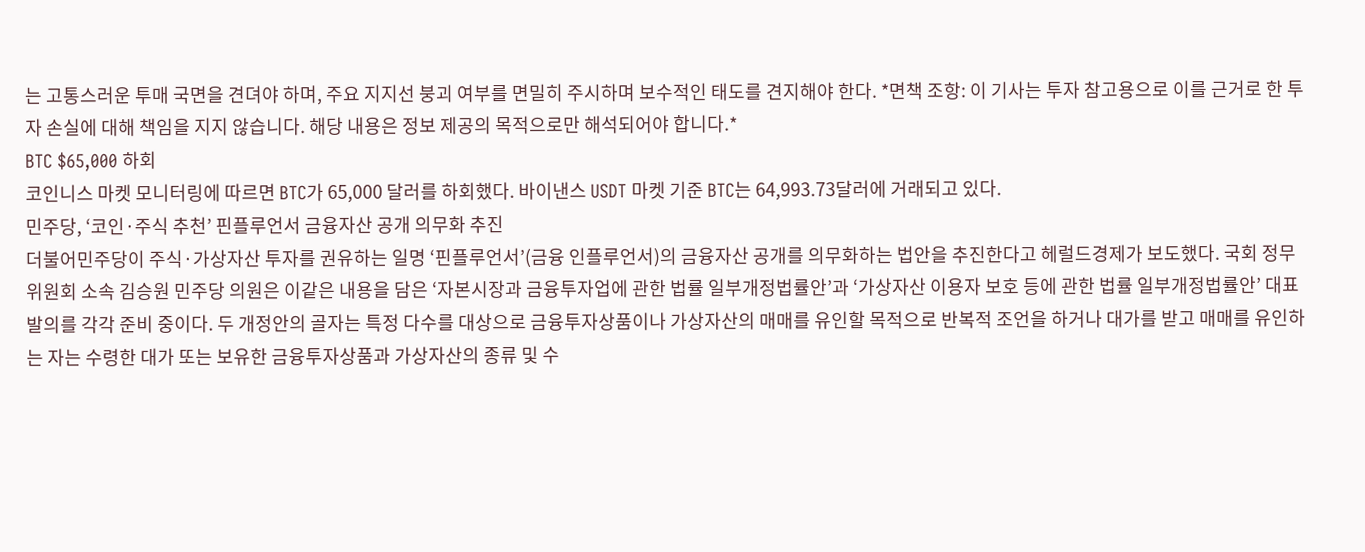는 고통스러운 투매 국면을 견뎌야 하며, 주요 지지선 붕괴 여부를 면밀히 주시하며 보수적인 태도를 견지해야 한다. *면책 조항: 이 기사는 투자 참고용으로 이를 근거로 한 투자 손실에 대해 책임을 지지 않습니다. 해당 내용은 정보 제공의 목적으로만 해석되어야 합니다.*
BTC $65,000 하회
코인니스 마켓 모니터링에 따르면 BTC가 65,000 달러를 하회했다. 바이낸스 USDT 마켓 기준 BTC는 64,993.73달러에 거래되고 있다.
민주당, ‘코인·주식 추천’ 핀플루언서 금융자산 공개 의무화 추진
더불어민주당이 주식·가상자산 투자를 권유하는 일명 ‘핀플루언서’(금융 인플루언서)의 금융자산 공개를 의무화하는 법안을 추진한다고 헤럴드경제가 보도했다. 국회 정무위원회 소속 김승원 민주당 의원은 이같은 내용을 담은 ‘자본시장과 금융투자업에 관한 법률 일부개정법률안’과 ‘가상자산 이용자 보호 등에 관한 법률 일부개정법률안’ 대표발의를 각각 준비 중이다. 두 개정안의 골자는 특정 다수를 대상으로 금융투자상품이나 가상자산의 매매를 유인할 목적으로 반복적 조언을 하거나 대가를 받고 매매를 유인하는 자는 수령한 대가 또는 보유한 금융투자상품과 가상자산의 종류 및 수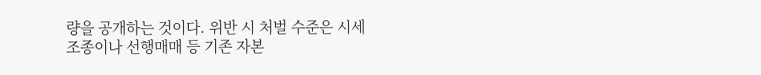량을 공개하는 것이다. 위반 시 처벌 수준은 시세조종이나 선행매매 등 기존 자본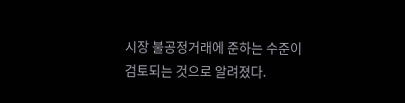시장 불공정거래에 준하는 수준이 검토되는 것으로 알려졌다.